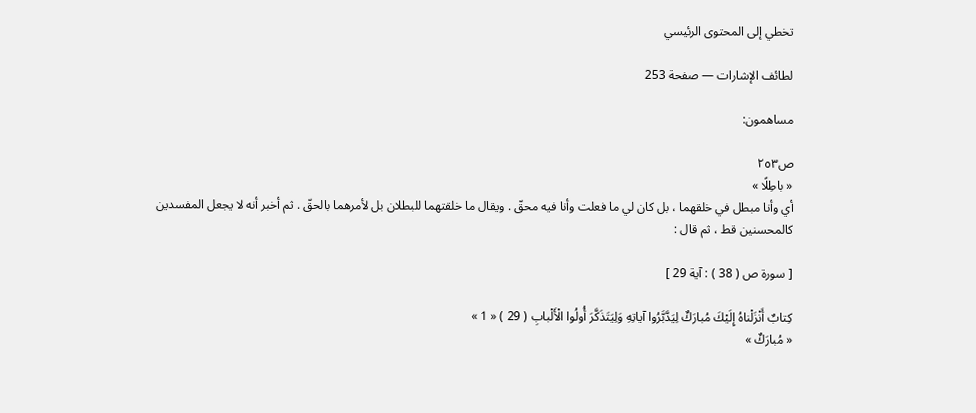تخطي إلى المحتوى الرئيسي

لطائف الإشارات — صفحة 253

مساهمون:

ص٢٥٣
« باطِلًا »
أي وأنا مبطل في خلقهما ، بل كان لي ما فعلت وأنا فيه محقّ . ويقال ما خلقتهما للبطلان بل لأمرهما بالحقّ . ثم أخبر أنه لا يجعل المفسدين كالمحسنين قط ، ثم قال :

[ سورة ص ( 38 ) : آية 29 ]

كِتابٌ أَنْزَلْناهُ إِلَيْكَ مُبارَكٌ لِيَدَّبَّرُوا آياتِهِ وَلِيَتَذَكَّرَ أُولُوا الْأَلْبابِ ( 29 ) « 1 »
« مُبارَكٌ »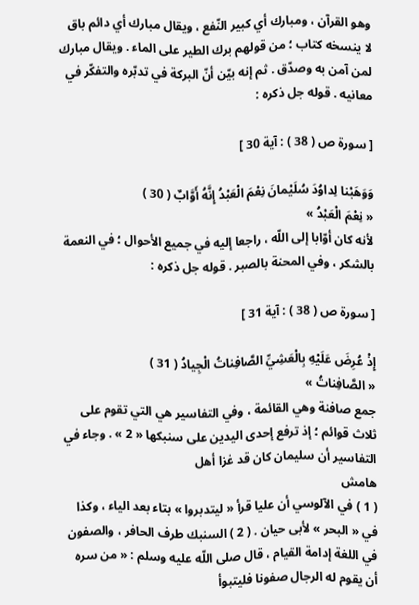وهو القرآن ، ومبارك أي كبير النّفع ، ويقال مبارك أي دائم باق لا ينسخه كتاب ؛ من قولهم برك الطير على الماء . ويقال مبارك لمن آمن به وصدّق . ثم إنه بيّن أنّ البركة في تدبّره والتفكّر في معانيه . قوله جل ذكره :

[ سورة ص ( 38 ) : آية 30 ]

وَوَهَبْنا لِداوُدَ سُلَيْمانَ نِعْمَ الْعَبْدُ إِنَّهُ أَوَّابٌ ( 30 )
« نِعْمَ الْعَبْدُ »
لأنه كان أوّابا إلى اللّه ، راجعا إليه في جميع الأحوال ؛ في النعمة بالشكر ، وفي المحنة بالصبر . قوله جل ذكره :

[ سورة ص ( 38 ) : آية 31 ]

إِذْ عُرِضَ عَلَيْهِ بِالْعَشِيِّ الصَّافِناتُ الْجِيادُ ( 31 )
« الصَّافِناتُ »
جمع صافنة وهي القائمة ، وفي التفاسير هي التي تقوم على ثلاث قوائم ؛ إذ ترفع إحدى اليدين على سنبكها « 2 » . وجاء في التفاسير أن سليمان كان قد غزا أهل
هامش
( 1 ) في الآلوسي أن عليا قرأ « ليتدبروا » بتاء بعد الياء ، وكذا في « البحر » لأبى حيان . ( 2 ) السنبك طرف الحافر ، والصفون في اللغة إدامة القيام ، قال صلى اللّه عليه وسلم : « من سره أن يقوم له الرجال صفونا فليتبوأ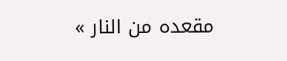مقعده من النار »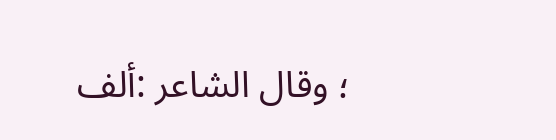؛ وقال الشاعر :ألف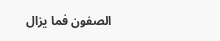الصفون فما يزال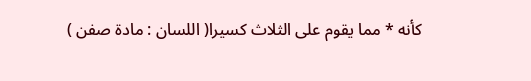كأنه * مما يقوم على الثلاث كسيرا( اللسان : مادة صفن )